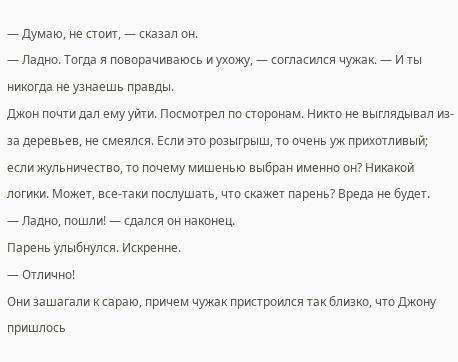— Думаю, не стоит, — сказал он.
— Ладно. Тогда я поворачиваюсь и ухожу, — согласился чужак. — И ты никогда не узнаешь правды.
Джон почти дал ему уйти. Посмотрел по сторонам. Никто не выглядывал из-за деревьев, не смеялся. Если это розыгрыш, то очень уж прихотливый; если жульничество, то почему мишенью выбран именно он? Никакой логики. Может, все-таки послушать, что скажет парень? Вреда не будет.
— Ладно, пошли! — сдался он наконец.
Парень улыбнулся. Искренне.
— Отлично!
Они зашагали к сараю, причем чужак пристроился так близко, что Джону пришлось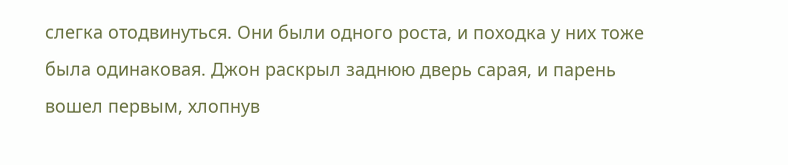слегка отодвинуться. Они были одного роста, и походка у них тоже была одинаковая. Джон раскрыл заднюю дверь сарая, и парень вошел первым, хлопнув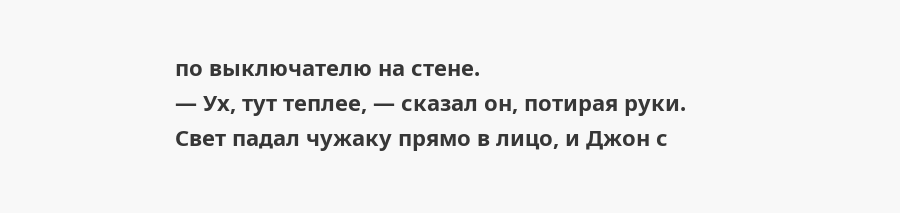по выключателю на стене.
— Ух, тут теплее, — сказал он, потирая руки.
Свет падал чужаку прямо в лицо, и Джон с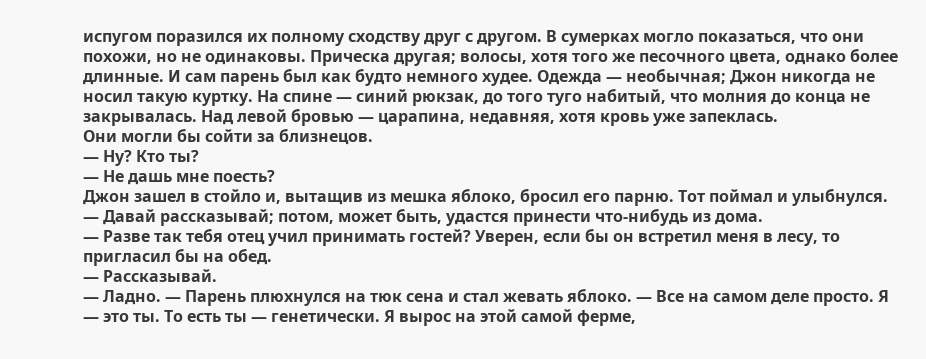испугом поразился их полному сходству друг с другом. В сумерках могло показаться, что они похожи, но не одинаковы. Прическа другая; волосы, хотя того же песочного цвета, однако более длинные. И сам парень был как будто немного худее. Одежда — необычная; Джон никогда не носил такую куртку. На спине — синий рюкзак, до того туго набитый, что молния до конца не закрывалась. Над левой бровью — царапина, недавняя, хотя кровь уже запеклась.
Они могли бы сойти за близнецов.
— Ну? Кто ты?
— Не дашь мне поесть?
Джон зашел в стойло и, вытащив из мешка яблоко, бросил его парню. Тот поймал и улыбнулся.
— Давай рассказывай; потом, может быть, удастся принести что-нибудь из дома.
— Разве так тебя отец учил принимать гостей? Уверен, если бы он встретил меня в лесу, то пригласил бы на обед.
— Рассказывай.
— Ладно. — Парень плюхнулся на тюк сена и стал жевать яблоко. — Все на самом деле просто. Я — это ты. То есть ты — генетически. Я вырос на этой самой ферме,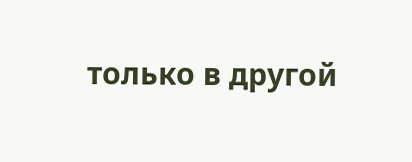только в другой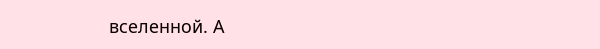вселенной. А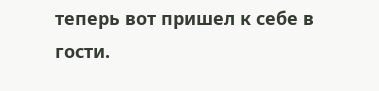теперь вот пришел к себе в гости.